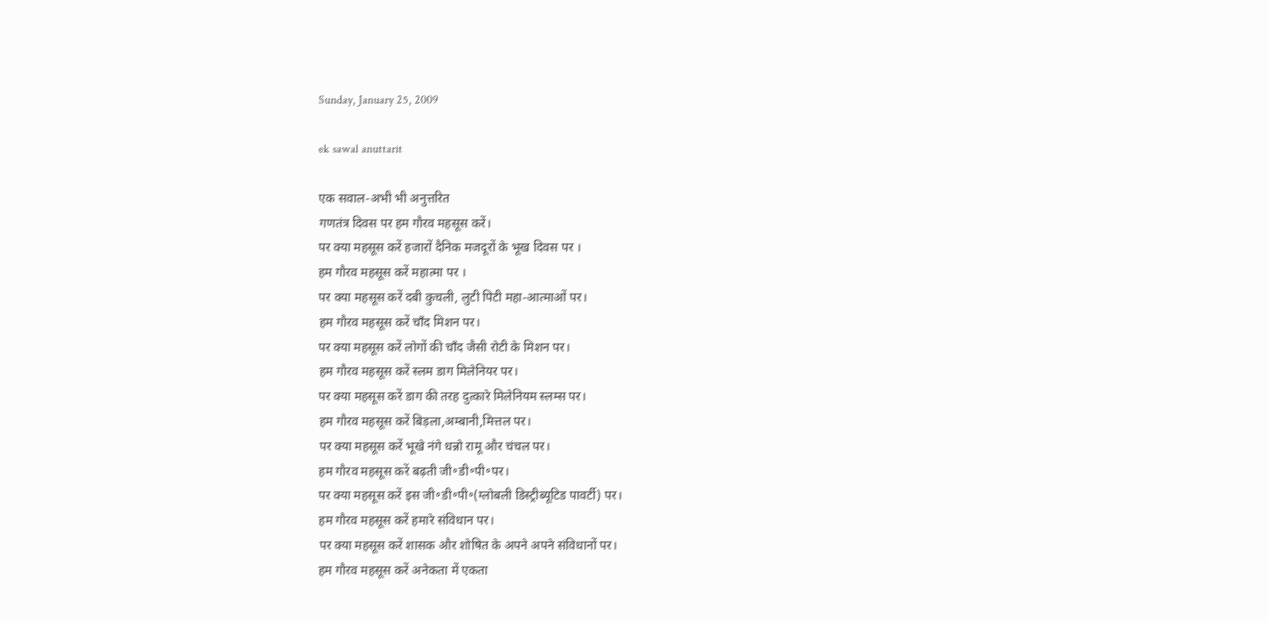Sunday, January 25, 2009

ek sawal anuttarit

एक सवाल-अभी भी अनुत्तरित
गणतंत्र दिवस पर हम गौरव महसूस करें।
पर क्या महसूस करें हजारों दैनिक मजदूरों के भूख दिवस पर ।
हम गौरव महसूस करें महात्मा पर ।
पर क्या महसूस करें दबी कुचली, लुटी पिटी महा-आत्माओं पर।
हम गौरव महसूस करें चाँद मिशन पर।
पर क्या महसूस करें लोगों की चाँद जैसी रोटी के मिशन पर।
हम गौरव महसूस करें स्लम डाग मिलेनियर पर।
पर क्या महसूस करें डाग की तरह दुत्कारे मिलेनियम स्लम्स पर।
हम गौरव महसूस करें बिड़ला,अम्बानी,मित्तल पर।
पर क्या महसूस करें भूखे नंगे धन्नो रामू और चंचल पर।
हम गौरव महसूस करें बढ़ती जी॰डी॰पी॰पर।
पर क्या महसूस करें इस जी॰डी॰पी॰(ग्लोबली डिस्ट्रीब्यूटिड पावर्टी) पर।
हम गौरव महसूस करें हमारे संविधान पर।
पर क्या महसूस करें शासक और शोषित के अपने अपने संविधानों पर।
हम गौरव महसूस करें अनेकता में एकता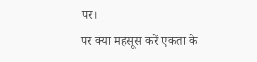पर।
पर क्या महसूस करें एकता के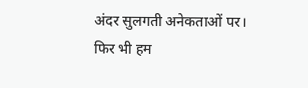अंदर सुलगती अनेकताओं पर।
फिर भी हम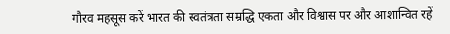गौरव महसूस करें भारत की स्वतंत्रता सम्रद्धि एकता और विश्वास पर और आशान्वित रहें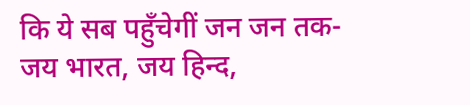कि ये सब पहुँचेगीं जन जन तक-
जय भारत, जय हिन्द,